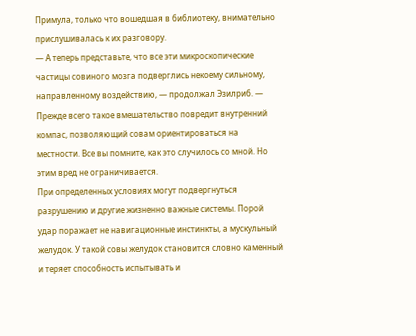Примула, только что вошедшая в библиотеку, внимательно прислушивалась к их разговору.
— А теперь представьте, что все эти микроскопические частицы совиного мозга подверглись некоему сильному, направленному воздействию, — продолжал Эзилриб. — Прежде всего такое вмешательство повредит внутренний компас, позволяющий совам ориентироваться на местности. Все вы помните, как это случилось со мной. Но этим вред не ограничивается.
При определенных условиях могут подвергнуться разрушению и другие жизненно важные системы. Порой удар поражает не навигационные инстинкты, а мускульный желудок. У такой совы желудок становится словно каменный и теряет способность испытывать и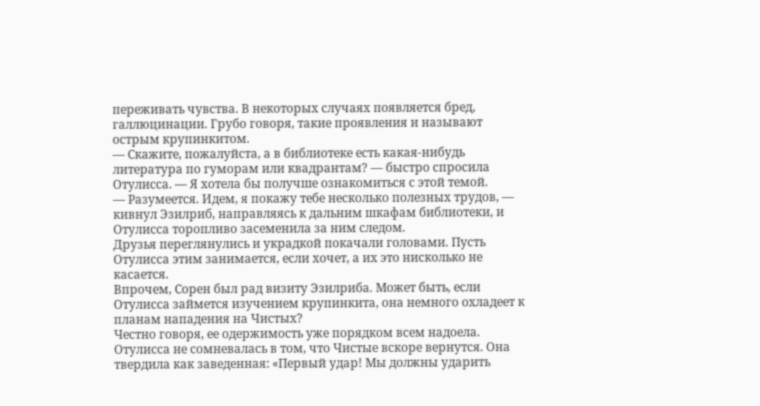переживать чувства. В некоторых случаях появляется бред, галлюцинации. Грубо говоря, такие проявления и называют острым крупинкитом.
— Скажите, пожалуйста, а в библиотеке есть какая-нибудь литература по гуморам или квадрантам? — быстро спросила Отулисса. — Я хотела бы получше ознакомиться с этой темой.
— Разумеется. Идем, я покажу тебе несколько полезных трудов, — кивнул Эзилриб, направляясь к дальним шкафам библиотеки, и Отулисса торопливо засеменила за ним следом.
Друзья переглянулись и украдкой покачали головами. Пусть Отулисса этим занимается, если хочет, а их это нисколько не касается.
Впрочем, Сорен был рад визиту Эзилриба. Может быть, если Отулисса займется изучением крупинкита, она немного охладеет к планам нападения на Чистых?
Честно говоря, ее одержимость уже порядком всем надоела.
Отулисса не сомневалась в том, что Чистые вскоре вернутся. Она твердила как заведенная: «Первый удар! Мы должны ударить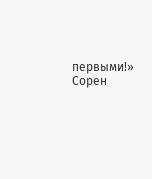первыми!» Сорен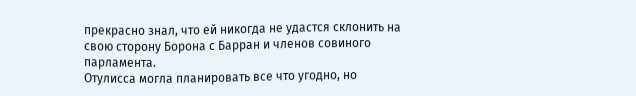прекрасно знал, что ей никогда не удастся склонить на свою сторону Борона с Барран и членов совиного парламента.
Отулисса могла планировать все что угодно, но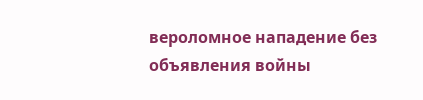вероломное нападение без объявления войны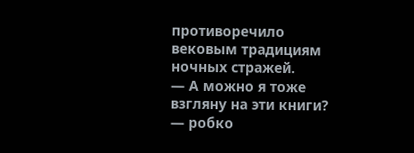противоречило вековым традициям ночных стражей.
— А можно я тоже взгляну на эти книги? — робко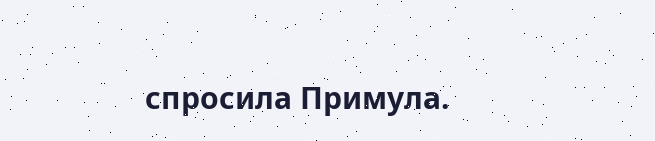спросила Примула.